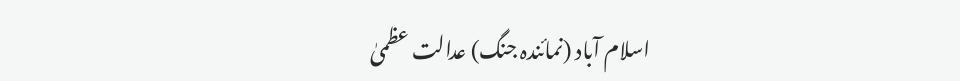اسلام آباد (نمائندہ جنگ) عدالت عظمیٰ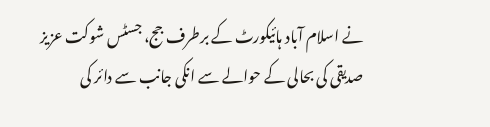نے اسلام آباد ہائیکورٹ کے برطرف جج، جسٹس شوکت عزیز صدیقی کی بحالی کے حوالے سے انکی جانب سے دائر کی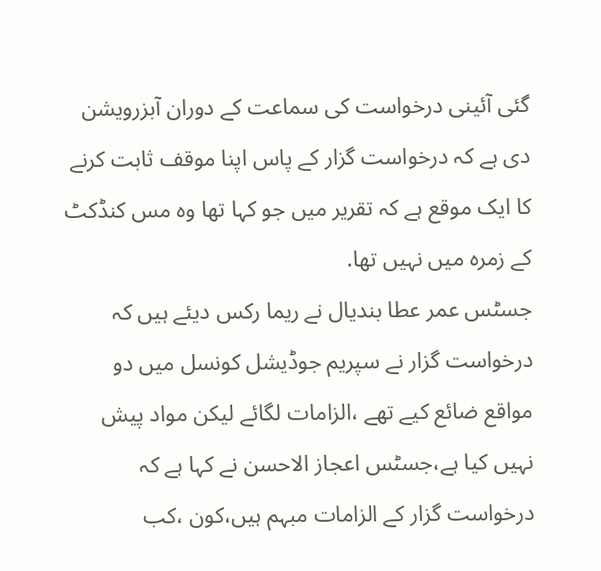گئی آئینی درخواست کی سماعت کے دوران آبزرویشن دی ہے کہ درخواست گزار کے پاس اپنا موقف ثابت کرنے کا ایک موقع ہے کہ تقریر میں جو کہا تھا وہ مس کنڈکٹ کے زمرہ میں نہیں تھا.
جسٹس عمر عطا بندیال نے ریما رکس دیئے ہیں کہ درخواست گزار نے سپریم جوڈیشل کونسل میں دو مواقع ضائع کیے تھے ،الزامات لگائے لیکن مواد پیش نہیں کیا ہے،جسٹس اعجاز الاحسن نے کہا ہے کہ درخواست گزار کے الزامات مبہم ہیں،کون ،کب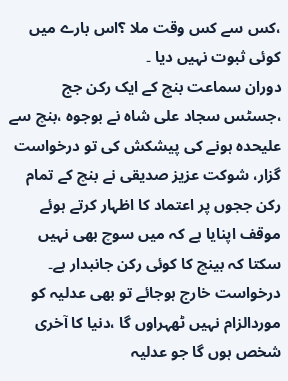،کس سے کس وقت ملا ؟اس بارے میں کوئی ثبوت نہیں دیا ۔
دوران سماعت بنچ کے ایک رکن جج ،جسٹس سجاد علی شاہ نے بوجوہ ،بنچ سے علیحدہ ہونے کی پیشکش کی تو درخواست گزار، شوکت عزیز صدیقی نے بنچ کے تمام رکن ججوں پر اعتماد کا اظہار کرتے ہوئے موقف اپنایا ہے کہ میں سوچ بھی نہیں سکتا کہ بینچ کا کوئی رکن جانبدار ہے۔ درخواست خارج ہوجائے تو بھی عدلیہ کو موردالزام نہیں ٹھہراوں گا ،دنیا کا آخری شخص ہوں گا جو عدلیہ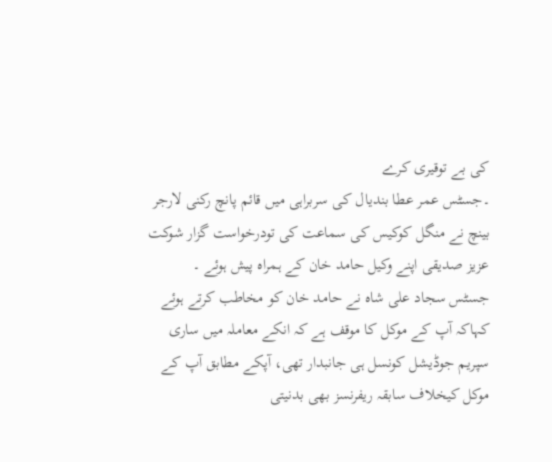کی بے توقیری کرے
۔جسٹس عمر عطا بندیال کی سربراہی میں قائم پانچ رکنی لارجر بینچ نے منگل کوکیس کی سماعت کی تودرخواست گزار شوکت عزیز صدیقی اپنے وکیل حامد خان کے ہمراہ پیش ہوئے ۔
جسٹس سجاد علی شاہ نے حامد خان کو مخاطب کرتے ہوئے کہاکہ آپ کے موکل کا موقف ہے کہ انکے معاملہ میں ساری سپریم جوڈیشل کونسل ہی جانبدار تھی، آپکے مطابق آپ کے موکل کیخلاف سابقہ ریفرنسز بھی بدنیتی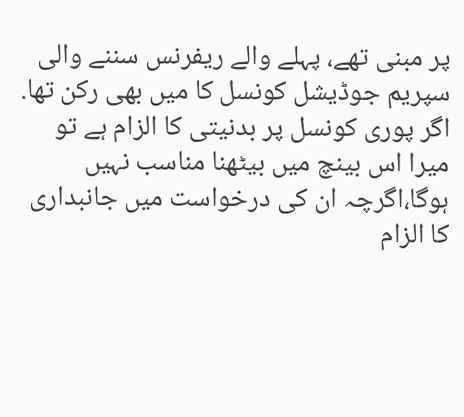پر مبنی تھے، پہلے والے ریفرنس سننے والی سپریم جوڈیشل کونسل کا میں بھی رکن تھا.
اگر پوری کونسل پر بدنیتی کا الزام ہے تو میرا اس بینچ میں بیٹھنا مناسب نہیں ہوگا،اگرچہ ان کی درخواست میں جانبداری کا الزام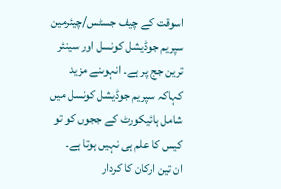اسوقت کے چیف جسٹس/چیئرمین سپریم جوڈیشل کونسل اور سینئر ترین جج پر ہے۔ انہوںنے مزید کہاکہ سپریم جوڈیشل کونسل میں شامل ہائیکورٹ کے ججوں کو تو کیس کا علم ہی نہیں ہوتا ہے۔
ان تین ارکان کا کردار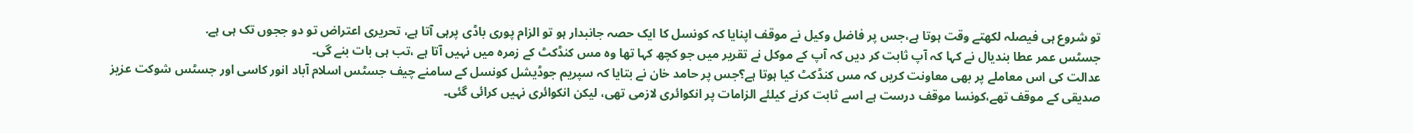تو شروع ہی فیصلہ لکھتے وقت ہوتا ہے،جس پر فاضل وکیل نے موقف اپنایا کہ کونسل کا ایک حصہ جانبدار ہو تو الزام پوری باڈی پرہی آتا ہے، تحریری اعتراض تو دو ججوں تک ہی ہے.
جسٹس عمر عطا بندیال نے کہا کہ آپ ثابت کر دیں کہ آپ کے موکل نے تقریر میں جو کچھ کہا تھا وہ مس کنڈکٹ کے زمرہ میں نہیں آتا ہے ،تب ہی بات بنے گی۔
عدالت کی اس معاملے پر بھی معاونت کریں کہ مس کنڈکٹ کیا ہوتا ہے؟جس پر حامد خان نے بتایا کہ سپریم جوڈیشل کونسل کے سامنے چیف جسٹس اسلام آباد انور کاسی اور جسٹس شوکت عزیز صدیقی کے موقف تھے،کونسا موقف درست ہے اسے ثابت کرنے کیلئے الزامات پر انکوائری لازمی تھی، لیکن انکوائری نہیں کرائی گئی۔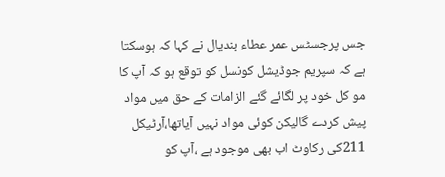جس پرجسٹس عمر عطاء بندیال نے کہا کہ ہوسکتا ہے کہ سپریم جوڈیشل کونسل کو توقع ہو کہ آپ کا مو کل خود پر لگائے گئے الزامات کے حق میں مواد پیش کردے گالیکن کوئی مواد نہیں آیاتھا،آرٹیکل 211کی رکاوٹ اب بھی موجود ہے ،آپ کو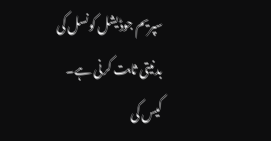سپریم جوڈیشل کونسل کی بدنیتی ثابت کرنی ہے۔ کیس کی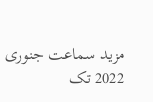مزید سماعت جنوری 2022 تک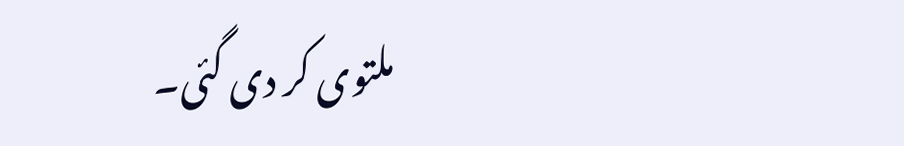ملتوی کر دی گئی۔